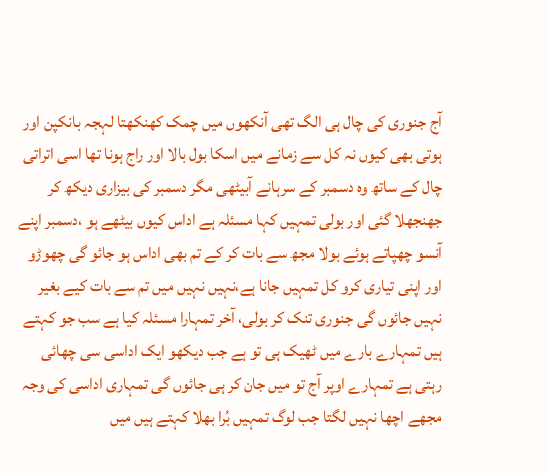آج جنوری کی چال ہی الگ تھی آنکھوں میں چمک کھنکھتا لہجہ بانکپن اور ہوتی بھی کیوں نہ کل سے زمانے میں اسکا بول بالا اور راج ہونا تھا اسی اتراتی چال کے ساتھ وہ دسمبر کے سرہانے آبیٹھی مگر دسمبر کی بیزاری دیکھ کر جھنجھلا گئی اور بولی تمہیں کہا مسئلہ ہے اداس کیوں بیٹھے ہو ،دسمبر اپنے آنسو چھپاتے ہوئے بولا مجھ سے بات کر کے تم بھی اداس ہو جائو گی چھوڑو اور اپنی تیاری کرو کل تمہیں جانا ہے،نہیں نہیں میں تم سے بات کیے بغیر نہیں جائوں گی جنوری تنک کر بولی، آخر تمہارا مسئلہ کیا ہے سب جو کہتے ہیں تمہارے بارے میں ٹھیک ہی تو ہے جب دیکھو ایک اداسی سی چھائی رہتی ہے تمہارے اوپر آج تو میں جان کر ہی جائوں گی تمہاری اداسی کی وجہ مجھے اچھا نہیں لگتا جب لوگ تمہیں بُرا بھلا کہتے ہیں میں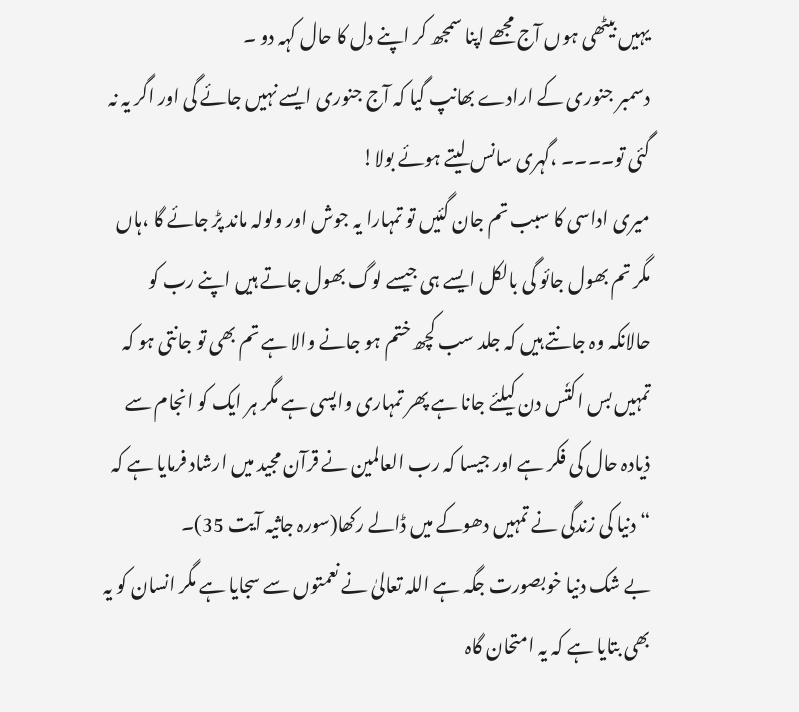یہیں بیٹھی ہوں آج مجھے اپنا سمجھ کر اپنے دل کا حال کہہ دو ۔
دسمبر جنوری کے ارادے بھانپ گیا کہ آج جنوری ایسے نہیں جائے گی اور اگر یہ نہ گئی تو۔۔۔۔ ،گہری سانس لیتے ہوئے بولا!
میری اداسی کا سبب تم جان گئیں تو تمہارا یہ جوش اور ولولہ ماند پڑ جائے گا ،ہاں مگر تم بھول جائو گی بالکل ایسے ہی جیسے لوگ بھول جاتے ہیں اپنے رب کو حالانکہ وہ جانتے ہیں کہ جلد سب کچھ ختم ہو جانے والا ہے تم بھی تو جانتی ہو کہ تمہیں بس اکتٗس دن کیلئے جانا ہے پھر تمہاری واپسی ہے مگر ہر ایک کو انجام سے ذیادہ حال کی فکر ہے اور جیسا کہ رب العالمین نے قرآن مجید میں ارشاد فرمایا ہے کہ “دنیا کی زندگی نے تمہیں دھوکے میں ڈالے رکھا(سورہ جاثیہ آیت 35)۔
بے شک دنیا خوبصورت جگہ ہے اللہ تعالیٰ نے نعمتوں سے سجایا ہے مگر انسان کو یہ بھی بتایا ہے کہ یہ امتحان گاہ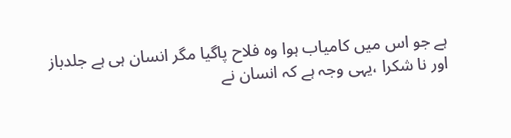ہے جو اس میں کامیاب ہوا وہ فلاح پاگیا مگر انسان ہی ہے جلدباز اور نا شکرا ،یہی وجہ ہے کہ انسان نے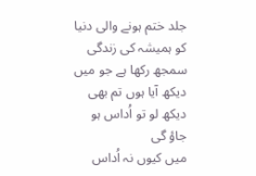جلد ختم ہونے والی دنیا کو ہمیشہ کی زندگی سمجھ رکھا ہے جو میں دیکھ آیا ہوں تم بھی دیکھ لو تو اُداس ہو جاؤ گی
میں کیوں نہ اُداس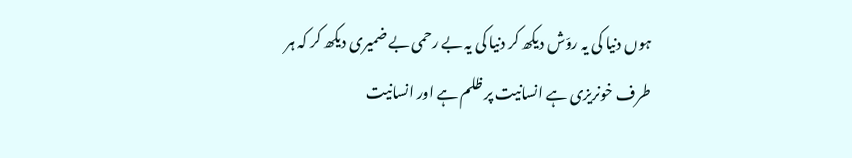ہوں دنیا کی یہ روّش دیکھ کر دنیا کی یہ بے رحمی بے ضمیری دیکھ کر کہ ہر طرف خونریزی ہے انسانیت پر ظلم ہے اور انسانیت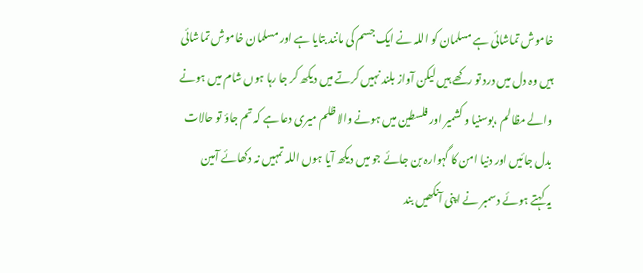خاموش تماشائی ہے مسلمان کو اللہ نے ایک جسم کی مانند بتایا ہے اور مسلمان خاموش تماشائی ہیں وہ دل میں درد تو رکھے ہیں لیکن آواز بلند نہیں کرتے میں دیکھ کر جا رہا ہوں شام میں ہونے والے مظالم ،بوسنیا و کشمیر اور فلسطین میں ہونے والا ظلم میری دعا ہے کہ تم جاؤ تو حالات بدل جائیں اور دنیا امن کا گہوارہ بن جائے جو میں دیکھ آیا ہوں اللہ تمہیں نہ دکھائے آمین
یہ کہتے ہوئے دسمبر نے اپنی آنکھیں بند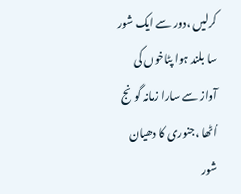کرلیں ،دور سے ایک شور سا بلند ہوا پٹاخوں کی آواز سے سارا زمانہ گونج اُٹھا ،جنوری کا دھیان شور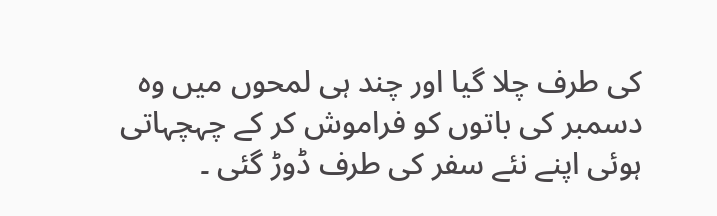کی طرف چلا گیا اور چند ہی لمحوں میں وہ دسمبر کی باتوں کو فراموش کر کے چہچہاتی ہوئی اپنے نئے سفر کی طرف ڈوڑ گئی ۔